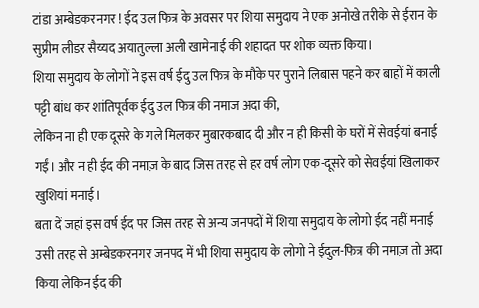टांडा अम्बेडकरनगर ! ईद उल फित्र के अवसर पर शिया समुदाय ने एक अनोखे तरीके से ईरान के सुप्रीम लीडर सैय्यद अयातुल्ला अली खामेनाई की शहादत पर शोक व्यक्त किया।
शिया समुदाय के लोगों ने इस वर्ष ईदु उल फित्र के मौके पर पुराने लिबास पहने कर बाहों में काली पट्टी बांध कर शांतिपूर्वक ईदु उल फित्र की नमाज अदा की,
लेकिन ना ही एक दूसरे के गले मिलकर मुबारकबाद दी और न ही किसी के घरों में सेवईयां बनाई गईं। और न ही ईद की नमाज़ के बाद जिस तरह से हर वर्ष लोग एक-दूसरे को सेवईयां खिलाकर खुशियां मनाई।
बता दें जहां इस वर्ष ईद पर जिस तरह से अन्य जनपदों में शिया समुदाय के लोगो ईद नहीं मनाई उसी तरह से अम्बेडकरनगर जनपद में भी शिया समुदाय के लोगो ने ईदुल-फित्र की नमाज़ तो अदा किया लेकिन ईद की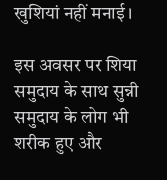खुशियां नहीं मनाई।

इस अवसर पर शिया समुदाय के साथ सुन्नी समुदाय के लोग भी शरीक हुए और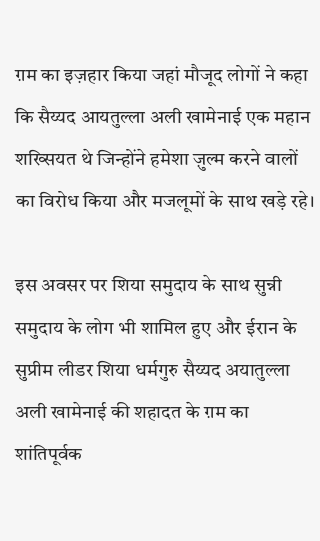ग़म का इज़हार किया जहां मौजूद लोगों ने कहा कि सैय्यद आयतुल्ला अली खामेनाई एक महान शख्सियत थे जिन्होंने हमेशा ज़ुल्म करने वालों का विरोध किया और मजलूमों के साथ खड़े रहे।

इस अवसर पर शिया समुदाय के साथ सुन्नी समुदाय के लोग भी शामिल हुए और ईरान के सुप्रीम लीडर शिया धर्मगुरु सैय्यद अयातुल्ला अली खामेनाई की शहादत के ग़म का शांतिपूर्वक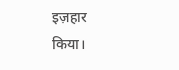इज़हार किया।